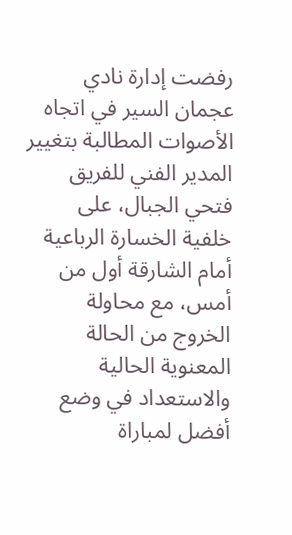رفضت إدارة نادي عجمان السير في اتجاه الأصوات المطالبة بتغيير المدير الفني للفريق فتحي الجبال، على خلفية الخسارة الرباعية أمام الشارقة أول من أمس، مع محاولة الخروج من الحالة المعنوية الحالية والاستعداد في وضع أفضل لمباراة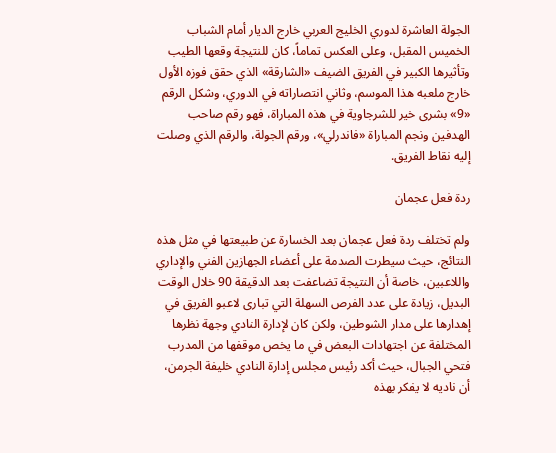الجولة العاشرة لدوري الخليج العربي خارج الديار أمام الشباب الخميس المقبل، وعلى العكس تماماً، كان للنتيجة وقعها الطيب وتأثيرها الكبير في الفريق الضيف «الشارقة» الذي حقق فوزه الأول خارج ملعبه هذا الموسم، وثاني انتصاراته في الدوري، وشكل الرقم «9» بشرى خير للشرجاوية في هذه المباراة، فهو رقم صاحب الهدفين ونجم المباراة «فاندرلي»، ورقم الجولة، والرقم الذي وصلت إليه نقاط الفريق.

ردة فعل عجمان

ولم تختلف ردة فعل عجمان بعد الخسارة عن طبيعتها في مثل هذه النتائج، حيث سيطرت الصدمة على أعضاء الجهازين الفني والإداري واللاعبين، خاصة أن النتيجة تضاعفت بعد الدقيقة 90 خلال الوقت البديل، زيادة على عدد الفرص السهلة التي تبارى لاعبو الفريق في إهدارها على مدار الشوطين، ولكن كان لإدارة النادي وجهة نظرها المختلفة عن اجتهادات البعض في ما يخص موقفها من المدرب فتحي الجبال، حيث أكد رئيس مجلس إدارة النادي خليفة الجرمن، أن ناديه لا يفكر بهذه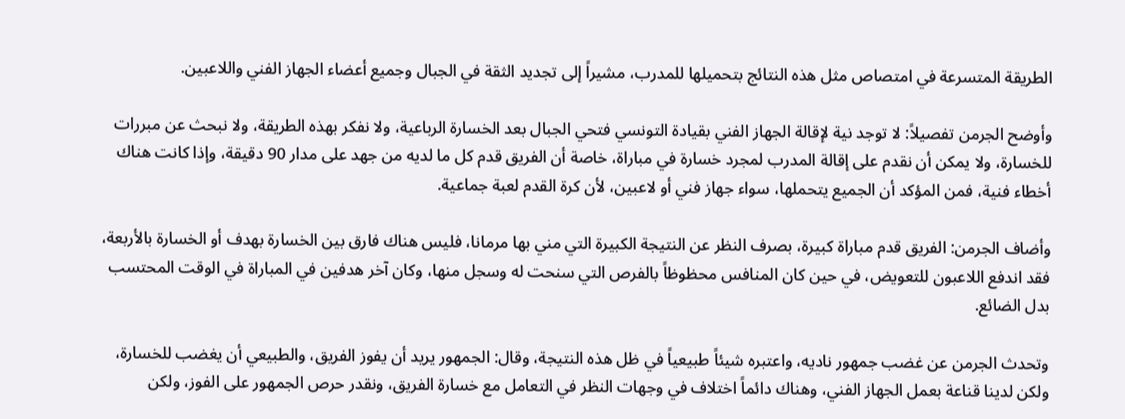الطريقة المتسرعة في امتصاص مثل هذه النتائج بتحميلها للمدرب، مشيراً إلى تجديد الثقة في الجبال وجميع أعضاء الجهاز الفني واللاعبين.

وأوضح الجرمن تفصيلاً: لا توجد نية لإقالة الجهاز الفني بقيادة التونسي فتحي الجبال بعد الخسارة الرباعية، ولا نفكر بهذه الطريقة، ولا نبحث عن مبررات للخسارة، ولا يمكن أن نقدم على إقالة المدرب لمجرد خسارة في مباراة، خاصة أن الفريق قدم كل ما لديه من جهد على مدار 90 دقيقة، وإذا كانت هناك أخطاء فنية، فمن المؤكد أن الجميع يتحملها، سواء جهاز فني أو لاعبين، لأن كرة القدم لعبة جماعية.

وأضاف الجرمن: الفريق قدم مباراة كبيرة، بصرف النظر عن النتيجة الكبيرة التي مني بها مرمانا، فليس هناك فارق بين الخسارة بهدف أو الخسارة بالأربعة، فقد اندفع اللاعبون للتعويض، في حين كان المنافس محظوظاً بالفرص التي سنحت له وسجل منها، وكان آخر هدفين في المباراة في الوقت المحتسب بدل الضائع.

وتحدث الجرمن عن غضب جمهور ناديه، واعتبره شيئاً طبيعياً في ظل هذه النتيجة، وقال: الجمهور يريد أن يفوز الفريق، والطبيعي أن يغضب للخسارة، ولكن لدينا قناعة بعمل الجهاز الفني، وهناك دائماً اختلاف في وجهات النظر في التعامل مع خسارة الفريق، ونقدر حرص الجمهور على الفوز، ولكن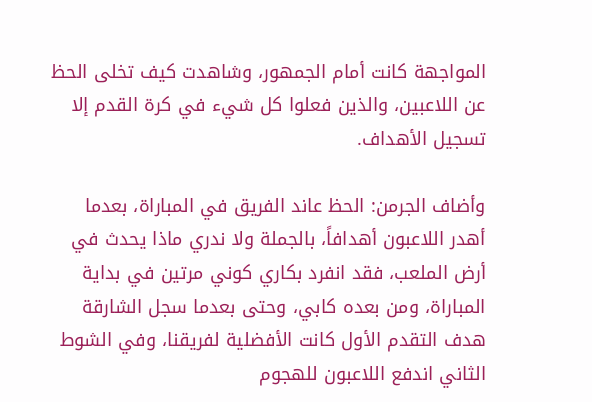المواجهة كانت أمام الجمهور، وشاهدت كيف تخلى الحظ عن اللاعبين، والذين فعلوا كل شيء في كرة القدم إلا تسجيل الأهداف.

وأضاف الجرمن: الحظ عاند الفريق في المباراة، بعدما أهدر اللاعبون أهدافاً، بالجملة ولا ندري ماذا يحدث في أرض الملعب، فقد انفرد بكاري كوني مرتين في بداية المباراة، ومن بعده كابي، وحتى بعدما سجل الشارقة هدف التقدم الأول كانت الأفضلية لفريقنا، وفي الشوط الثاني اندفع اللاعبون للهجوم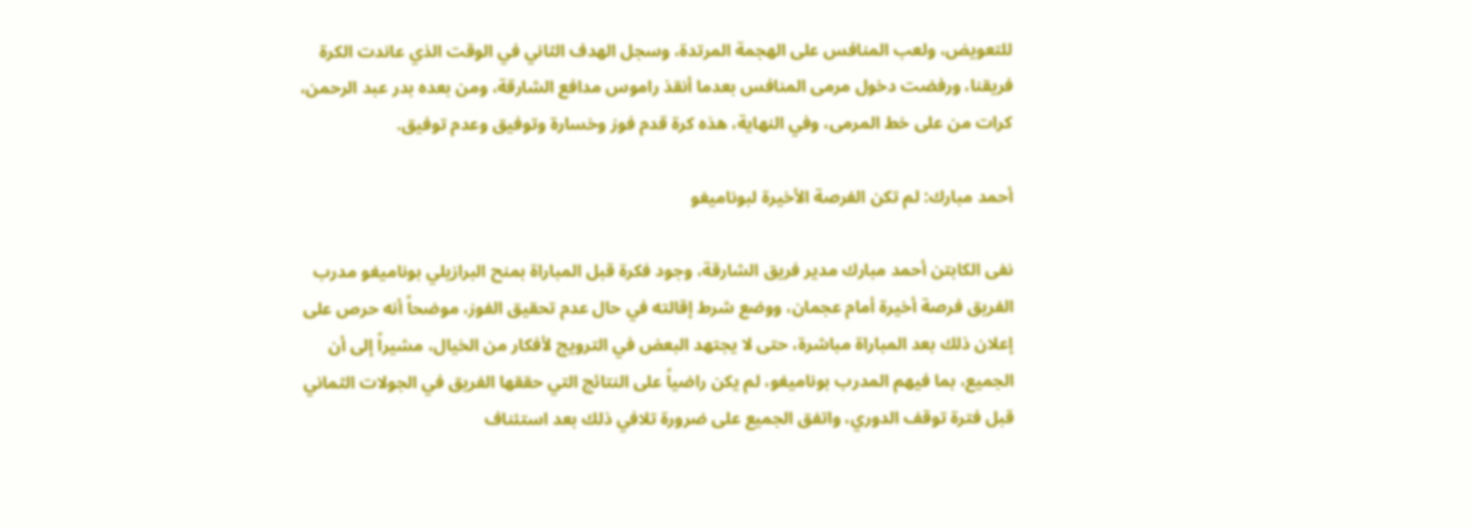للتعويض، ولعب المنافس على الهجمة المرتدة، وسجل الهدف الثاني في الوقت الذي عاندت الكرة فريقنا، ورفضت دخول مرمى المنافس بعدما أنقذ راموس مدافع الشارقة، ومن بعده بدر عبد الرحمن، كرات من على خط المرمى، وفي النهاية، هذه كرة قدم فوز وخسارة وتوفيق وعدم توفيق.

أحمد مبارك: لم تكن الفرصة الأخيرة لبوناميغو

نفى الكابتن أحمد مبارك مدير فريق الشارقة، وجود فكرة قبل المباراة بمنح البرازيلي بوناميغو مدرب الفريق فرصة أخيرة أمام عجمان، ووضع شرط إقالته في حال عدم تحقيق الفوز، موضحاً أنه حرص على إعلان ذلك بعد المباراة مباشرة، حتى لا يجتهد البعض في الترويج لأفكار من الخيال، مشيراً إلى أن الجميع، بما فيهم المدرب بوناميغو، لم يكن راضياً على النتائج التي حققها الفريق في الجولات الثماني قبل فترة توقف الدوري، واتفق الجميع على ضرورة تلافي ذلك بعد استئناف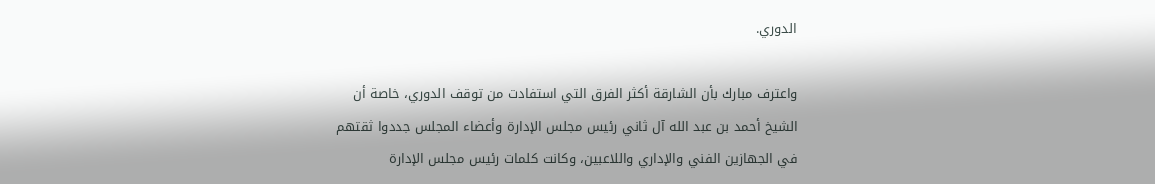الدوري.

واعترف مبارك بأن الشارقة أكثر الفرق التي استفادت من توقف الدوري، خاصة أن الشيخ أحمد بن عبد الله آل ثاني رئيس مجلس الإدارة وأعضاء المجلس جددوا ثقتهم في الجهازين الفني والإداري واللاعبين، وكانت كلمات رئيس مجلس الإدارة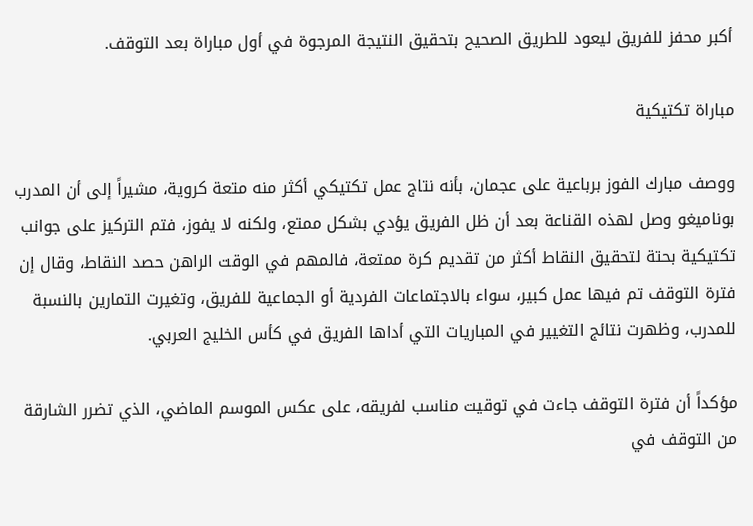أكبر محفز للفريق ليعود للطريق الصحيح بتحقيق النتيجة المرجوة في أول مباراة بعد التوقف.

مباراة تكتيكية

ووصف مبارك الفوز برباعية على عجمان، بأنه نتاج عمل تكتيكي أكثر منه متعة كروية، مشيراً إلى أن المدرب بوناميغو وصل لهذه القناعة بعد أن ظل الفريق يؤدي بشكل ممتع، ولكنه لا يفوز، فتم التركيز على جوانب تكتيكية بحتة لتحقيق النقاط أكثر من تقديم كرة ممتعة، فالمهم في الوقت الراهن حصد النقاط، وقال إن فترة التوقف تم فيها عمل كبير، سواء بالاجتماعات الفردية أو الجماعية للفريق، وتغيرت التمارين بالنسبة للمدرب، وظهرت نتائج التغيير في المباريات التي أداها الفريق في كأس الخليج العربي.

مؤكداً أن فترة التوقف جاءت في توقيت مناسب لفريقه، على عكس الموسم الماضي، الذي تضرر الشارقة من التوقف في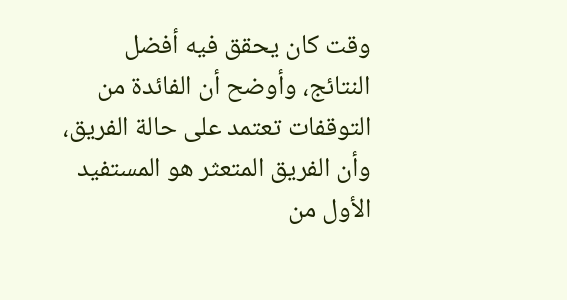وقت كان يحقق فيه أفضل النتائج، وأوضح أن الفائدة من التوقفات تعتمد على حالة الفريق، وأن الفريق المتعثر هو المستفيد الأول من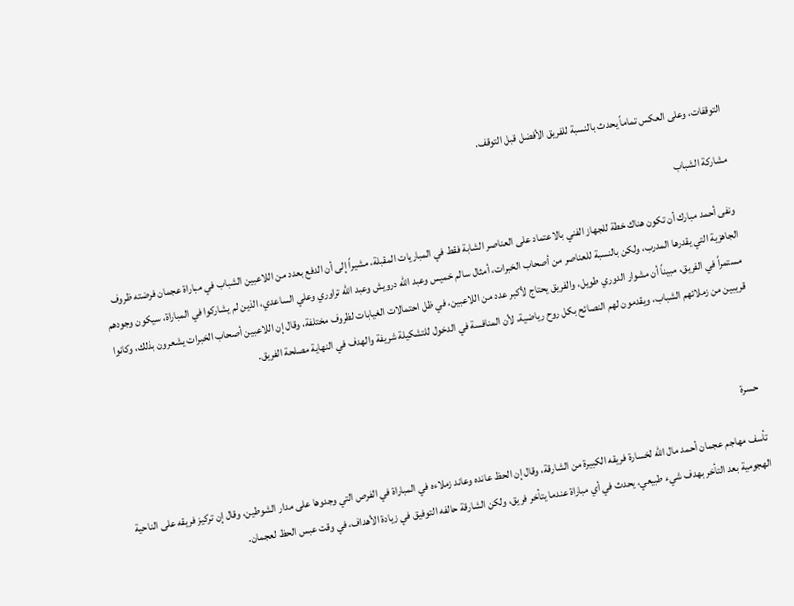التوقفات، وعلى العكس تماماً يحدث بالنسبة للفريق الأفضل قبل التوقف.

مشاركة الشباب

ونفى أحمد مبارك أن تكون هناك خطة للجهاز الفني بالاعتماد على العناصر الشابة فقط في المباريات المقبلة، مشيراً إلى أن الدفع بعدد من اللاعبين الشباب في مباراة عجمان فرضته ظروف الجاهزية التي يقدرها المدرب، ولكن بالنسبة للعناصر من أصحاب الخبرات، أمثال سالم خميس وعبد الله درويش وعبد الله تراوري وعلي الساعدي، الذين لم يشاركوا في المباراة، سيكون وجودهم مستمراً في الفريق، مبيناً أن مشوار الدوري طويل، والفريق يحتاج لأكبر عدد من اللاعبين، في ظل احتمالات الغيابات لظروف مختلفة، وقال إن اللاعبين أصحاب الخبرات يشعرون بذلك، وكانوا قريبين من زملائهم الشباب، ويقدمون لهم النصائح بكل روح رياضية، لأن المنافسة في الدخول للتشكيلة شريفة والهدف في النهاية مصلحة الفريق.



 حسرة

تأسف مهاجم عجمان أحمد مال الله لخسارة فريقه الكبيرة من الشارقة، وقال إن الحظ عانده وعاند زملاءه في المباراة في الفرص التي وجدوها على مدار الشوطين، وقال إن تركيز فريقه على الناحية الهجومية بعد التأخر بهدف شيء طبيعي، يحدث في أي مباراة عندما يتأخر فريق، ولكن الشارقة حالفه التوفيق في زيادة الأهداف، في وقت عبس الحظ لعجمان.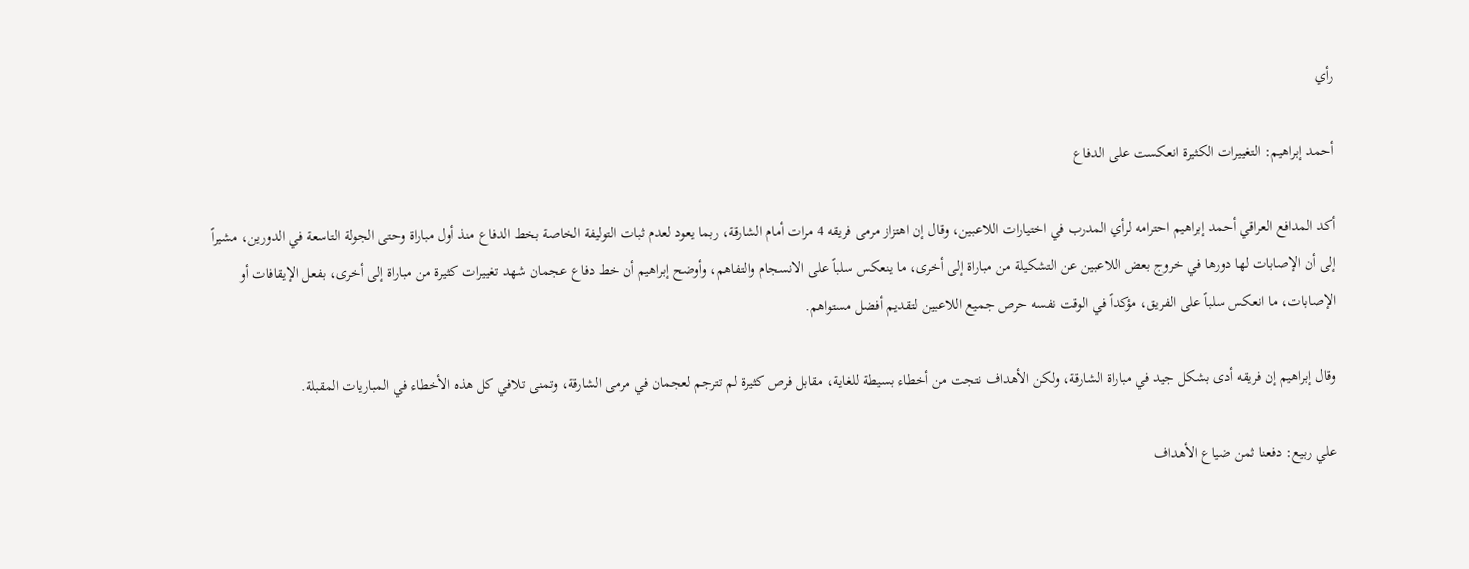رأي

أحمد إبراهيم: التغييرات الكثيرة انعكست على الدفاع

أكد المدافع العراقي أحمد إبراهيم احترامه لرأي المدرب في اختيارات اللاعبين، وقال إن اهتزاز مرمى فريقه 4 مرات أمام الشارقة، ربما يعود لعدم ثبات التوليفة الخاصة بخط الدفاع منذ أول مباراة وحتى الجولة التاسعة في الدورين، مشيراً إلى أن الإصابات لها دورها في خروج بعض اللاعبين عن التشكيلة من مباراة إلى أخرى، ما ينعكس سلباً على الانسجام والتفاهم، وأوضح إبراهيم أن خط دفاع عجمان شهد تغييرات كثيرة من مباراة إلى أخرى، بفعل الإيقافات أو الإصابات، ما انعكس سلباً على الفريق، مؤكداً في الوقت نفسه حرص جميع اللاعبين لتقديم أفضل مستواهم.

وقال إبراهيم إن فريقه أدى بشكل جيد في مباراة الشارقة، ولكن الأهداف نتجت من أخطاء بسيطة للغاية، مقابل فرص كثيرة لم تترجم لعجمان في مرمى الشارقة، وتمنى تلافي كل هذه الأخطاء في المباريات المقبلة.

علي ربيع: دفعنا ثمن ضياع الأهداف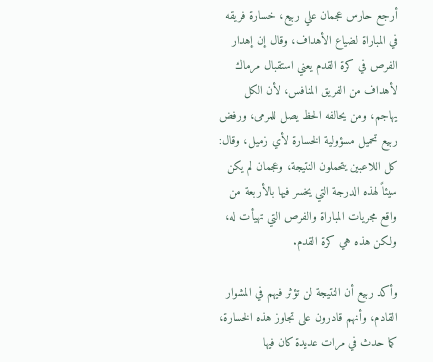أرجع حارس عجمان علي ربيع، خسارة فريقه في المباراة لضياع الأهداف، وقال إن إهدار الفرص في كرة القدم يعني استقبال مرماك لأهداف من الفريق المنافس، لأن الكل يهاجم، ومن يحالفه الحظ يصل للمرمى، ورفض ربيع تحميل مسؤولية الخسارة لأي زميل، وقال: كل اللاعبين يتحملون النتيجة، وعجمان لم يكن سيئاً لهذه الدرجة التي يخسر فيها بالأربعة من واقع مجريات المباراة والفرص التي تهيأت له، ولكن هذه هي كرة القدم.

وأكد ربيع أن النتيجة لن تؤثر فيهم في المشوار القادم، وأنهم قادرون على تجاوز هذه الخسارة، كما حدث في مرات عديدة كان فيها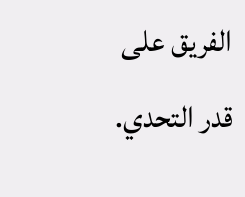الفريق على قدر التحدي.